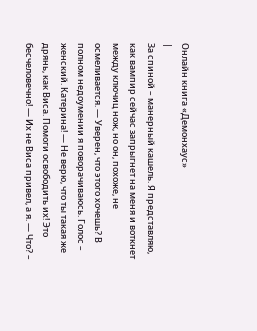Онлайн книга «Демонхаус»
|
За спиной – манерный кашель. Я представляю, как вампир сейчас запрыгнет на меня и воткнет между ключиц нож, но он, похоже, не осмеливается. — Уверен, что этого хочешь? В полном недоумении я поворачиваюсь. Голос – женский. Катерина! — Не верю, что ты такая же дрянь, как Виса. Помоги освободить их! Это бесчеловечно! — Их не Виса привел, а я. — Что? –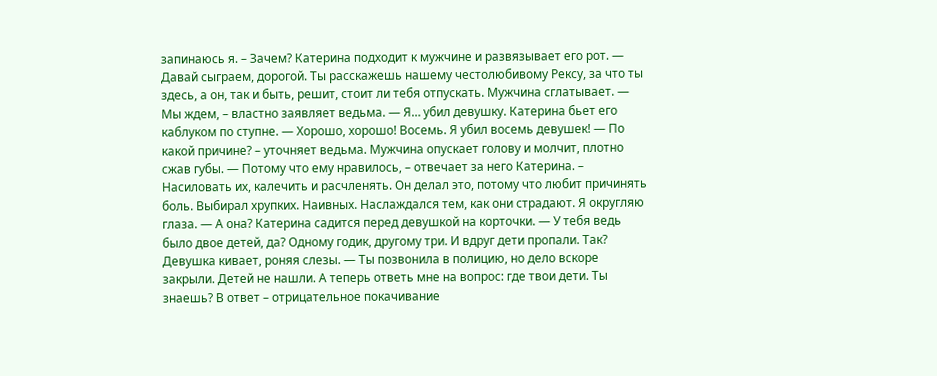запинаюсь я. – Зачем? Катерина подходит к мужчине и развязывает его рот. — Давай сыграем, дорогой. Ты расскажешь нашему честолюбивому Рексу, за что ты здесь, а он, так и быть, решит, стоит ли тебя отпускать. Мужчина сглатывает. — Мы ждем, – властно заявляет ведьма. — Я… убил девушку. Катерина бьет его каблуком по ступне. — Хорошо, хорошо! Восемь. Я убил восемь девушек! — По какой причине? – уточняет ведьма. Мужчина опускает голову и молчит, плотно сжав губы. — Потому что ему нравилось, – отвечает за него Катерина. – Насиловать их, калечить и расчленять. Он делал это, потому что любит причинять боль. Выбирал хрупких. Наивных. Наслаждался тем, как они страдают. Я округляю глаза. — А она? Катерина садится перед девушкой на корточки. — У тебя ведь было двое детей, да? Одному годик, другому три. И вдруг дети пропали. Так? Девушка кивает, роняя слезы. — Ты позвонила в полицию, но дело вскоре закрыли. Детей не нашли. А теперь ответь мне на вопрос: где твои дети. Ты знаешь? В ответ – отрицательное покачивание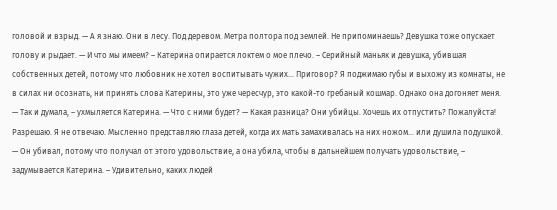головой и взрыд. — А я знаю. Они в лесу. Под деревом. Метра полтора под землей. Не припоминаешь? Девушка тоже опускает голову и рыдает. — И что мы имеем? – Катерина опирается локтем о мое плечо. – Серийный маньяк и девушка, убившая собственных детей, потому что любовник не хотел воспитывать чужих… Приговор? Я поджимаю губы и выхожу из комнаты, не в силах ни осознать, ни принять слова Катерины, это уже чересчур, это какой-то гребаный кошмар. Однако она догоняет меня. — Так и думала, – ухмыляется Катерина. — Что с ними будет? — Какая разница? Они убийцы. Хочешь их отпустить? Пожалуйста! Разрешаю. Я не отвечаю. Мысленно представляю глаза детей, когда их мать замахивалась на них ножом… или душила подушкой. — Он убивал, потому что получал от этого удовольствие, а она убила, чтобы в дальнейшем получать удовольствие, – задумывается Катерина. – Удивительно, каких людей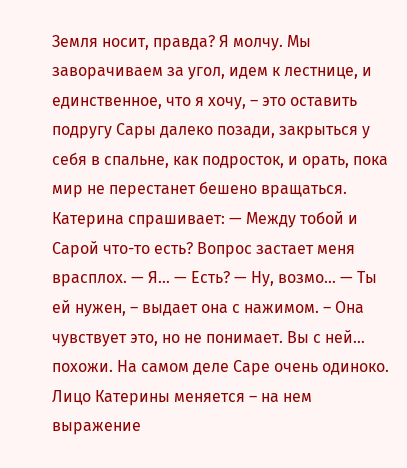Земля носит, правда? Я молчу. Мы заворачиваем за угол, идем к лестнице, и единственное, что я хочу, – это оставить подругу Сары далеко позади, закрыться у себя в спальне, как подросток, и орать, пока мир не перестанет бешено вращаться. Катерина спрашивает: — Между тобой и Сарой что-то есть? Вопрос застает меня врасплох. — Я… — Есть? — Ну, возмо… — Ты ей нужен, – выдает она с нажимом. – Она чувствует это, но не понимает. Вы с ней… похожи. На самом деле Саре очень одиноко. Лицо Катерины меняется – на нем выражение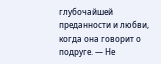глубочайшей преданности и любви, когда она говорит о подруге. — Не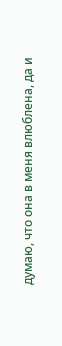думаю, что она в меня влюблена, да и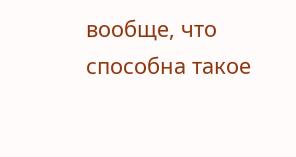вообще, что способна такое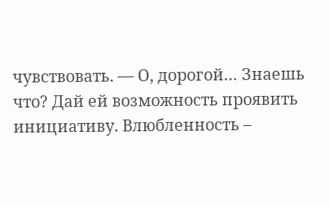чувствовать. — О, дорогой… Знаешь что? Дай ей возможность проявить инициативу. Влюбленность –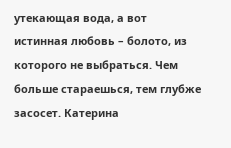утекающая вода, а вот истинная любовь – болото, из которого не выбраться. Чем больше стараешься, тем глубже засосет. Катерина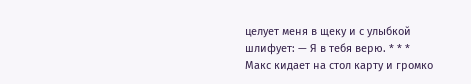целует меня в щеку и с улыбкой шлифует: — Я в тебя верю. * * * Макс кидает на стол карту и громко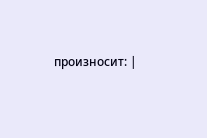произносит: |